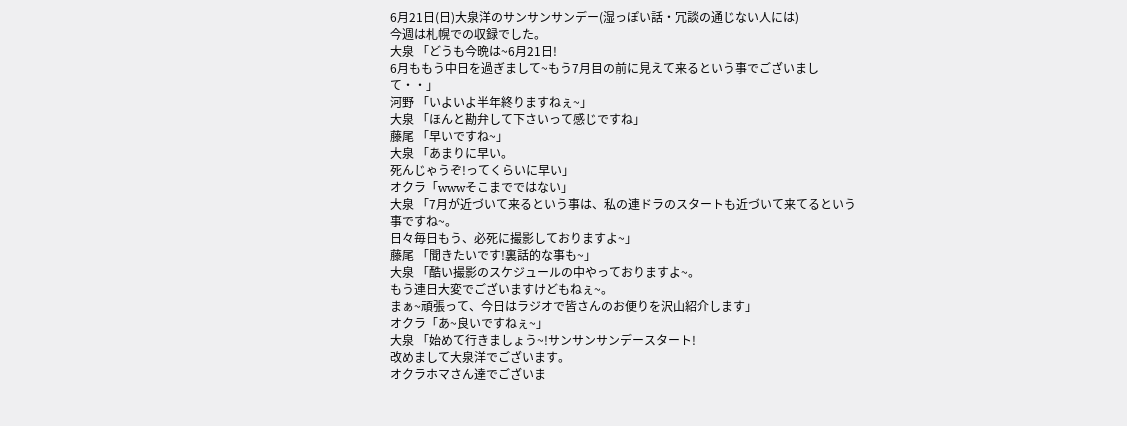6月21日(日)大泉洋のサンサンサンデー(湿っぽい話・冗談の通じない人には)
今週は札幌での収録でした。
大泉 「どうも今晩は~6月21日!
6月ももう中日を過ぎまして~もう7月目の前に見えて来るという事でございまして・・」
河野 「いよいよ半年終りますねぇ~」
大泉 「ほんと勘弁して下さいって感じですね」
藤尾 「早いですね~」
大泉 「あまりに早い。
死んじゃうぞ!ってくらいに早い」
オクラ「wwwそこまでではない」
大泉 「7月が近づいて来るという事は、私の連ドラのスタートも近づいて来てるという事ですね~。
日々毎日もう、必死に撮影しておりますよ~」
藤尾 「聞きたいです!裏話的な事も~」
大泉 「酷い撮影のスケジュールの中やっておりますよ~。
もう連日大変でございますけどもねぇ~。
まぁ~頑張って、今日はラジオで皆さんのお便りを沢山紹介します」
オクラ「あ~良いですねぇ~」
大泉 「始めて行きましょう~!サンサンサンデースタート!
改めまして大泉洋でございます。
オクラホマさん達でございま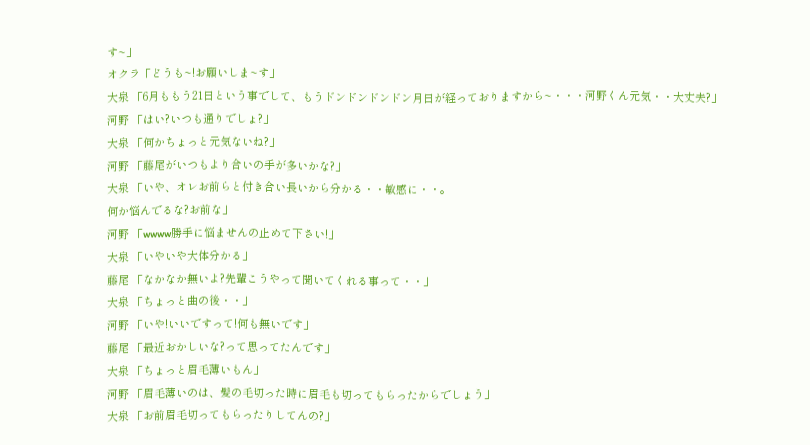す~」
オクラ「どうも~!お願いしま~す」
大泉 「6月ももう21日という事でして、もうドンドンドンドン月日が経っておりますから~・・・河野くん元気・・大丈夫?」
河野 「はい?いつも通りでしょ?」
大泉 「何かちょっと元気ないね?」
河野 「藤尾がいつもより合いの手が多いかな?」
大泉 「いや、オレお前らと付き合い長いから分かる・・敏感に・・。
何か悩んでるな?お前な」
河野 「wwww勝手に悩ませんの止めて下さい!」
大泉 「いやいや大体分かる」
藤尾 「なかなか無いよ?先輩こうやって聞いてくれる事って・・」
大泉 「ちょっと曲の後・・」
河野 「いや!いいですって!何も無いです」
藤尾 「最近おかしいな?って思ってたんです」
大泉 「ちょっと眉毛薄いもん」
河野 「眉毛薄いのは、髪の毛切った時に眉毛も切ってもらったからでしょう」
大泉 「お前眉毛切ってもらったりしてんの?」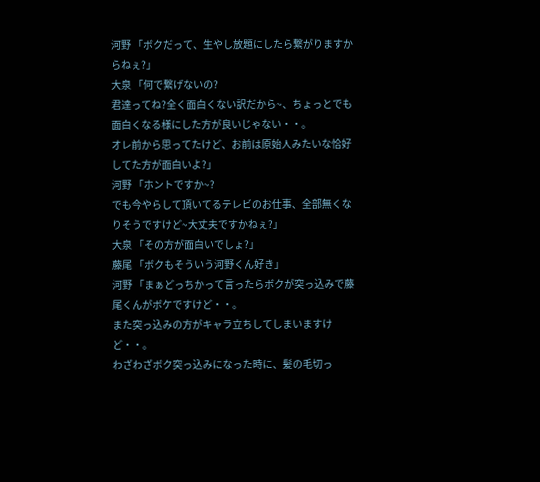河野 「ボクだって、生やし放題にしたら繋がりますからねぇ?」
大泉 「何で繋げないの?
君達ってね?全く面白くない訳だから~、ちょっとでも面白くなる様にした方が良いじゃない・・。
オレ前から思ってたけど、お前は原始人みたいな恰好してた方が面白いよ?」
河野 「ホントですか~?
でも今やらして頂いてるテレビのお仕事、全部無くなりそうですけど~大丈夫ですかねぇ?」
大泉 「その方が面白いでしょ?」
藤尾 「ボクもそういう河野くん好き」
河野 「まぁどっちかって言ったらボクが突っ込みで藤尾くんがボケですけど・・。
また突っ込みの方がキャラ立ちしてしまいますけど・・。
わざわざボク突っ込みになった時に、髪の毛切っ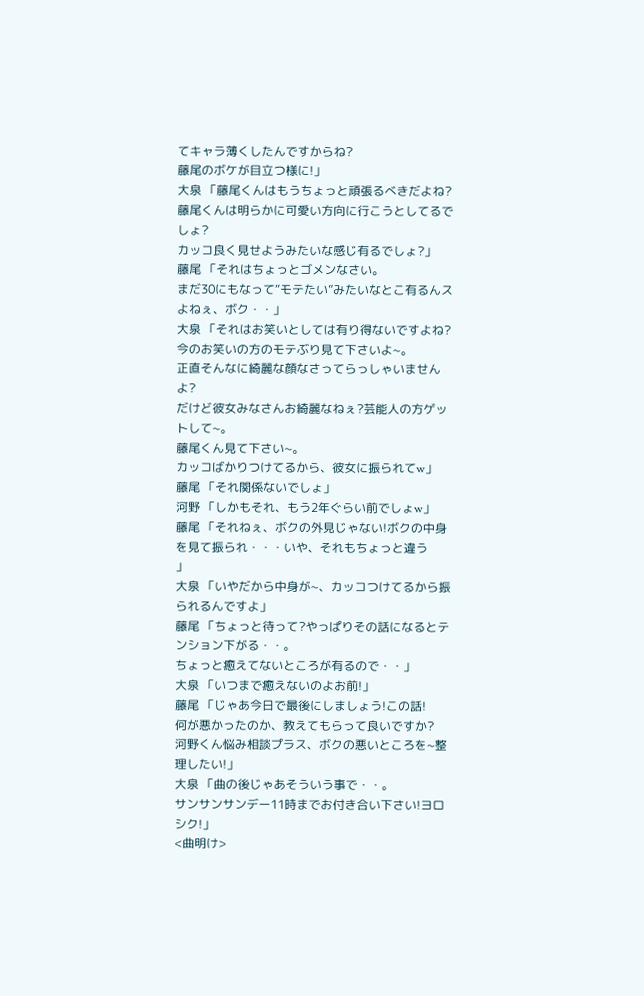てキャラ薄くしたんですからね?
藤尾のボケが目立つ様に!」
大泉 「藤尾くんはもうちょっと頑張るべきだよね?
藤尾くんは明らかに可愛い方向に行こうとしてるでしょ?
カッコ良く見せようみたいな感じ有るでしょ?」
藤尾 「それはちょっとゴメンなさい。
まだ30にもなって“モテたい”みたいなとこ有るんスよねぇ、ボク・・」
大泉 「それはお笑いとしては有り得ないですよね?
今のお笑いの方のモテぶり見て下さいよ~。
正直そんなに綺麗な顔なさってらっしゃいませんよ?
だけど彼女みなさんお綺麗なねぇ?芸能人の方ゲットして~。
藤尾くん見て下さい~。
カッコばかりつけてるから、彼女に振られてw」
藤尾 「それ関係ないでしょ」
河野 「しかもそれ、もう2年ぐらい前でしょw」
藤尾 「それねぇ、ボクの外見じゃない!ボクの中身を見て振られ・・・いや、それもちょっと違う
」
大泉 「いやだから中身が~、カッコつけてるから振られるんですよ」
藤尾 「ちょっと待って?やっぱりその話になるとテンション下がる・・。
ちょっと癒えてないところが有るので・・」
大泉 「いつまで癒えないのよお前!」
藤尾 「じゃあ今日で最後にしましょう!この話!
何が悪かったのか、教えてもらって良いですか?
河野くん悩み相談プラス、ボクの悪いところを~整理したい!」
大泉 「曲の後じゃあそういう事で・・。
サンサンサンデー11時までお付き合い下さい!ヨロシク!」
<曲明け>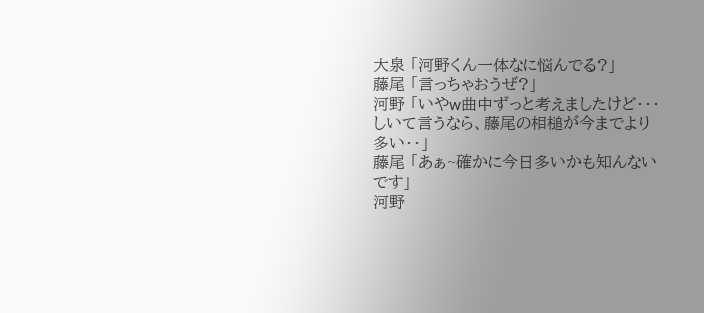大泉 「河野くん一体なに悩んでる?」
藤尾 「言っちゃおうぜ?」
河野 「いやw曲中ずっと考えましたけど・・・しいて言うなら、藤尾の相槌が今までより多い・・」
藤尾 「あぁ~確かに今日多いかも知んないです」
河野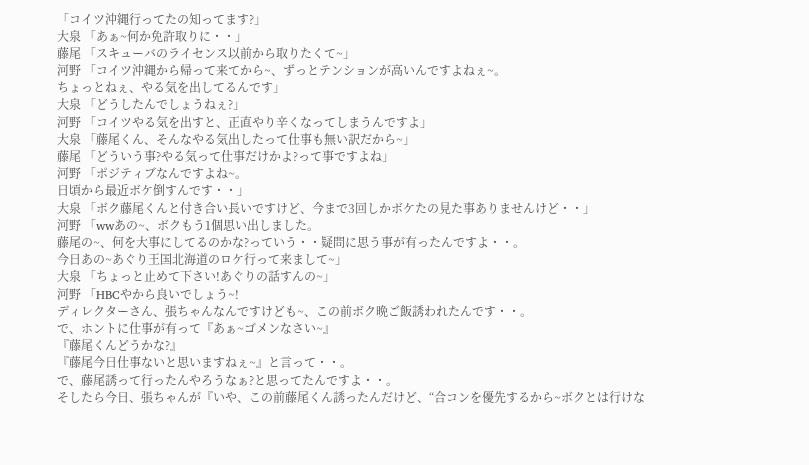「コイツ沖縄行ってたの知ってます?」
大泉 「あぁ~何か免許取りに・・」
藤尾 「スキューバのライセンス以前から取りたくて~」
河野 「コイツ沖縄から帰って来てから~、ずっとテンションが高いんですよねぇ~。
ちょっとねぇ、やる気を出してるんです」
大泉 「どうしたんでしょうねぇ?」
河野 「コイツやる気を出すと、正直やり辛くなってしまうんですよ」
大泉 「藤尾くん、そんなやる気出したって仕事も無い訳だから~」
藤尾 「どういう事?やる気って仕事だけかよ?って事ですよね」
河野 「ポジティブなんですよね~。
日頃から最近ボケ倒すんです・・」
大泉 「ボク藤尾くんと付き合い長いですけど、今まで3回しかボケたの見た事ありませんけど・・」
河野 「wwあの~、ボクもう1個思い出しました。
藤尾の~、何を大事にしてるのかな?っていう・・疑問に思う事が有ったんですよ・・。
今日あの~あぐり王国北海道のロケ行って来まして~」
大泉 「ちょっと止めて下さい!あぐりの話すんの~」
河野 「HBCやから良いでしょう~!
ディレクターさん、張ちゃんなんですけども~、この前ボク晩ご飯誘われたんです・・。
で、ホントに仕事が有って『あぁ~ゴメンなさい~』
『藤尾くんどうかな?』
『藤尾今日仕事ないと思いますねぇ~』と言って・・。
で、藤尾誘って行ったんやろうなぁ?と思ってたんですよ・・。
そしたら今日、張ちゃんが『いや、この前藤尾くん誘ったんだけど、“合コンを優先するから~ボクとは行けな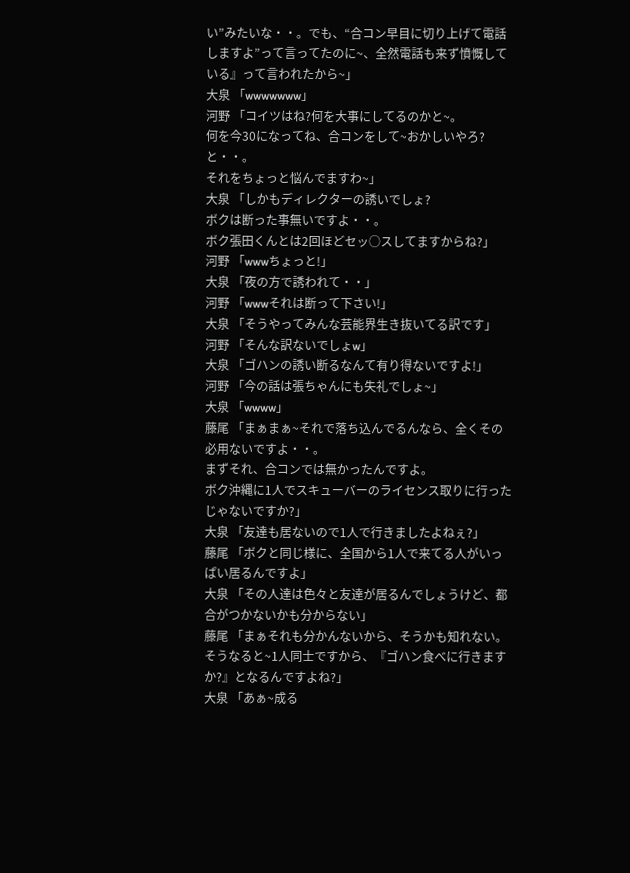い”みたいな・・。でも、“合コン早目に切り上げて電話しますよ”って言ってたのに~、全然電話も来ず憤慨している』って言われたから~」
大泉 「wwwwwww」
河野 「コイツはね?何を大事にしてるのかと~。
何を今30になってね、合コンをして~おかしいやろ?と・・。
それをちょっと悩んでますわ~」
大泉 「しかもディレクターの誘いでしょ?
ボクは断った事無いですよ・・。
ボク張田くんとは2回ほどセッ○スしてますからね?」
河野 「wwwちょっと!」
大泉 「夜の方で誘われて・・」
河野 「wwwそれは断って下さい!」
大泉 「そうやってみんな芸能界生き抜いてる訳です」
河野 「そんな訳ないでしょw」
大泉 「ゴハンの誘い断るなんて有り得ないですよ!」
河野 「今の話は張ちゃんにも失礼でしょ~」
大泉 「wwww」
藤尾 「まぁまぁ~それで落ち込んでるんなら、全くその必用ないですよ・・。
まずそれ、合コンでは無かったんですよ。
ボク沖縄に1人でスキューバーのライセンス取りに行ったじゃないですか?」
大泉 「友達も居ないので1人で行きましたよねぇ?」
藤尾 「ボクと同じ様に、全国から1人で来てる人がいっぱい居るんですよ」
大泉 「その人達は色々と友達が居るんでしょうけど、都合がつかないかも分からない」
藤尾 「まぁそれも分かんないから、そうかも知れない。
そうなると~1人同士ですから、『ゴハン食べに行きますか?』となるんですよね?」
大泉 「あぁ~成る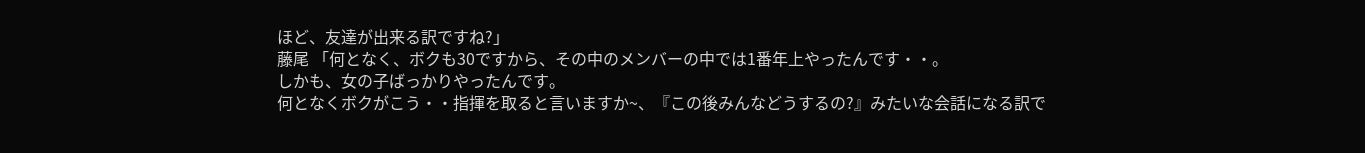ほど、友達が出来る訳ですね?」
藤尾 「何となく、ボクも30ですから、その中のメンバーの中では1番年上やったんです・・。
しかも、女の子ばっかりやったんです。
何となくボクがこう・・指揮を取ると言いますか~、『この後みんなどうするの?』みたいな会話になる訳で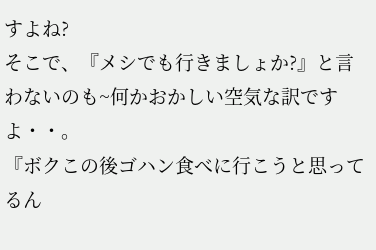すよね?
そこで、『メシでも行きましょか?』と言わないのも~何かおかしい空気な訳ですよ・・。
『ボクこの後ゴハン食べに行こうと思ってるん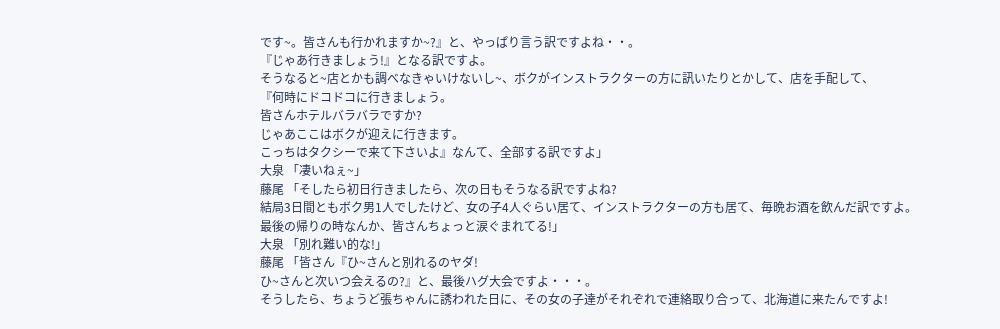です~。皆さんも行かれますか~?』と、やっぱり言う訳ですよね・・。
『じゃあ行きましょう!』となる訳ですよ。
そうなると~店とかも調べなきゃいけないし~、ボクがインストラクターの方に訊いたりとかして、店を手配して、
『何時にドコドコに行きましょう。
皆さんホテルバラバラですか?
じゃあここはボクが迎えに行きます。
こっちはタクシーで来て下さいよ』なんて、全部する訳ですよ」
大泉 「凄いねぇ~」
藤尾 「そしたら初日行きましたら、次の日もそうなる訳ですよね?
結局3日間ともボク男1人でしたけど、女の子4人ぐらい居て、インストラクターの方も居て、毎晩お酒を飲んだ訳ですよ。
最後の帰りの時なんか、皆さんちょっと涙ぐまれてる!」
大泉 「別れ難い的な!」
藤尾 「皆さん『ひ~さんと別れるのヤダ!
ひ~さんと次いつ会えるの?』と、最後ハグ大会ですよ・・・。
そうしたら、ちょうど張ちゃんに誘われた日に、その女の子達がそれぞれで連絡取り合って、北海道に来たんですよ!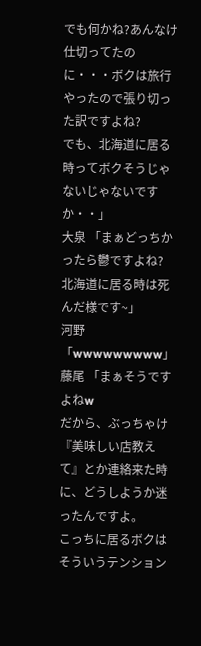でも何かね?あんなけ仕切ってたのに・・・ボクは旅行やったので張り切った訳ですよね?
でも、北海道に居る時ってボクそうじゃないじゃないですか・・」
大泉 「まぁどっちかったら鬱ですよね?
北海道に居る時は死んだ様です~」
河野 「wwwwwwwww」
藤尾 「まぁそうですよねw
だから、ぶっちゃけ『美味しい店教えて』とか連絡来た時に、どうしようか迷ったんですよ。
こっちに居るボクはそういうテンション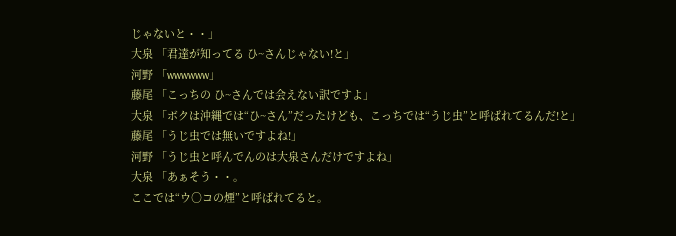じゃないと・・」
大泉 「君達が知ってる ひ~さんじゃない!と」
河野 「wwwwww」
藤尾 「こっちの ひ~さんでは会えない訳ですよ」
大泉 「ボクは沖縄では“ひ~さん”だったけども、こっちでは“うじ虫”と呼ばれてるんだ!と」
藤尾 「うじ虫では無いですよね!」
河野 「うじ虫と呼んでんのは大泉さんだけですよね」
大泉 「あぁそう・・。
ここでは“ウ○コの煙”と呼ばれてると。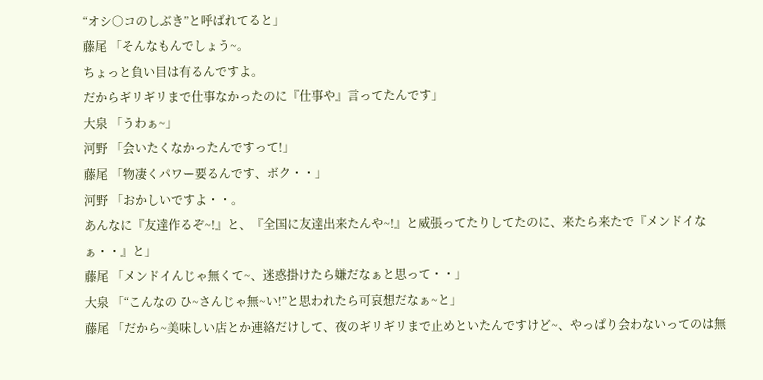“オシ○コのしぶき”と呼ばれてると」
藤尾 「そんなもんでしょう~。
ちょっと負い目は有るんですよ。
だからギリギリまで仕事なかったのに『仕事や』言ってたんです」
大泉 「うわぁ~」
河野 「会いたくなかったんですって!」
藤尾 「物凄くパワー要るんです、ボク・・」
河野 「おかしいですよ・・。
あんなに『友達作るぞ~!』と、『全国に友達出来たんや~!』と威張ってたりしてたのに、来たら来たで『メンドイなぁ・・』と」
藤尾 「メンドイんじゃ無くて~、迷惑掛けたら嫌だなぁと思って・・」
大泉 「“こんなの ひ~さんじゃ無~い!”と思われたら可哀想だなぁ~と」
藤尾 「だから~美味しい店とか連絡だけして、夜のギリギリまで止めといたんですけど~、やっぱり会わないってのは無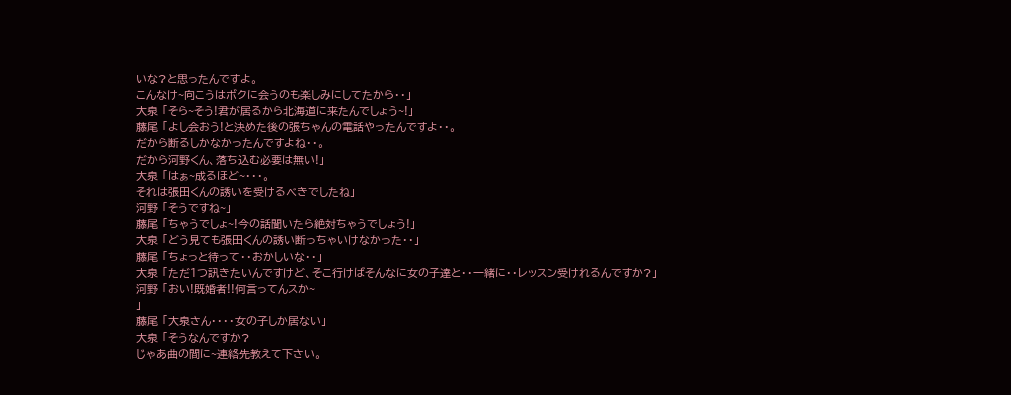いな?と思ったんですよ。
こんなけ~向こうはボクに会うのも楽しみにしてたから・・」
大泉 「そら~そう!君が居るから北海道に来たんでしょう~!」
藤尾 「よし会おう!と決めた後の張ちゃんの電話やったんですよ・・。
だから断るしかなかったんですよね・・。
だから河野くん、落ち込む必要は無い!」
大泉 「はぁ~成るほど~・・・。
それは張田くんの誘いを受けるべきでしたね」
河野 「そうですね~」
藤尾 「ちゃうでしょ~!今の話聞いたら絶対ちゃうでしょう!」
大泉 「どう見ても張田くんの誘い断っちゃいけなかった・・」
藤尾 「ちょっと待って・・おかしいな・・」
大泉 「ただ1つ訊きたいんですけど、そこ行けばそんなに女の子達と・・一緒に・・レッスン受けれるんですか?」
河野 「おい!既婚者!!何言ってんスか~
」
藤尾 「大泉さん・・・・女の子しか居ない」
大泉 「そうなんですか?
じゃあ曲の間に~連絡先教えて下さい。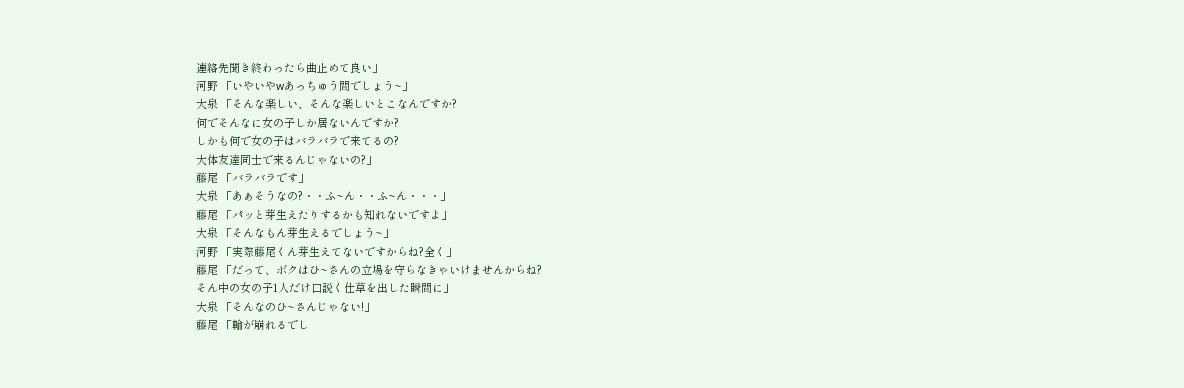連絡先聞き終わったら曲止めて良い」
河野 「いやいやwあっちゅう間でしょう~」
大泉 「そんな楽しい、そんな楽しいとこなんですか?
何でそんなに女の子しか居ないんですか?
しかも何で女の子はバラバラで来てるの?
大体友達同士で来るんじゃないの?」
藤尾 「バラバラです」
大泉 「あぁそうなの?・・ふ~ん・・ふ~ん・・・」
藤尾 「パッと芽生えたりするかも知れないですよ」
大泉 「そんなもん芽生えるでしょう~」
河野 「実際藤尾くん芽生えてないですからね?全く」
藤尾 「だって、ボクはひ~さんの立場を守らなきゃいけませんからね?
そん中の女の子1人だけ口説く仕草を出した瞬間に」
大泉 「そんなのひ~さんじゃない!」
藤尾 「輪が崩れるでし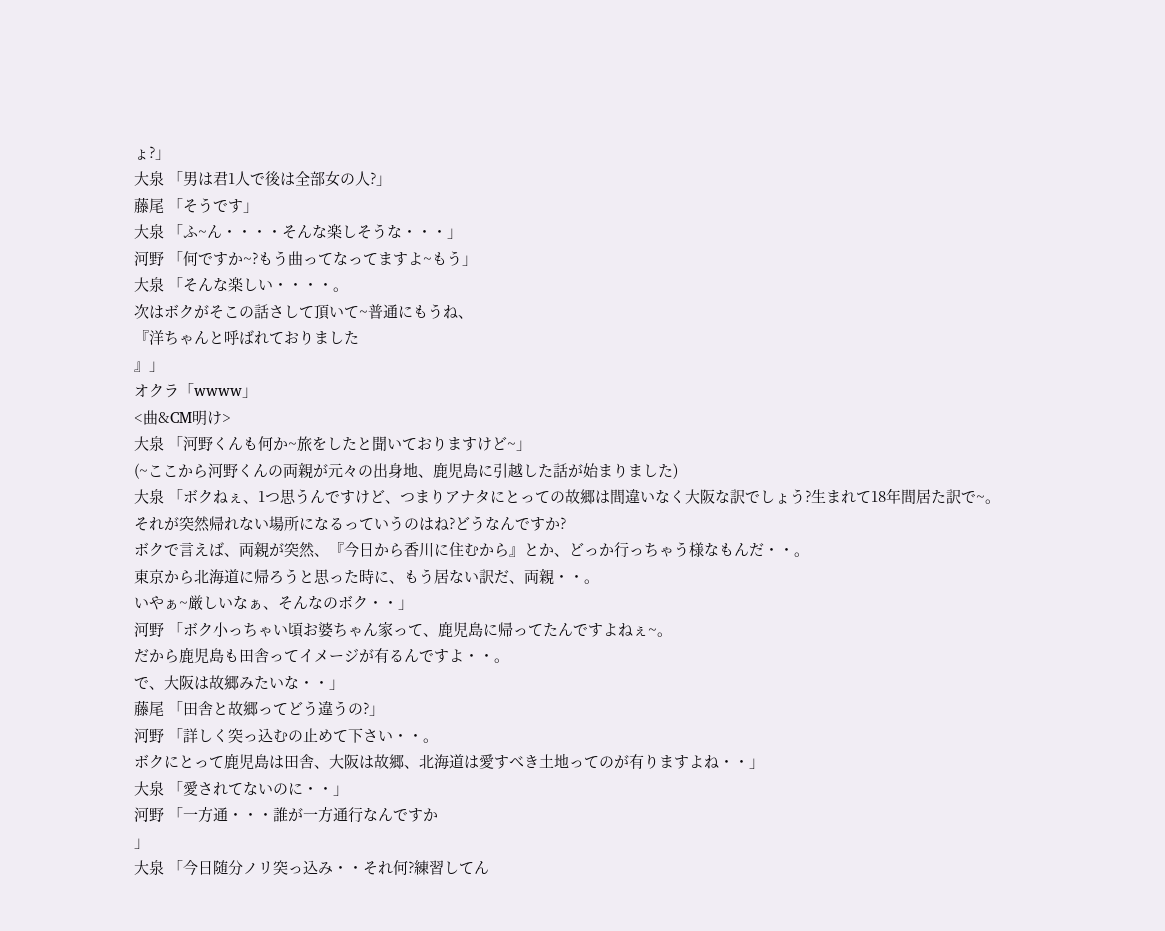ょ?」
大泉 「男は君1人で後は全部女の人?」
藤尾 「そうです」
大泉 「ふ~ん・・・・そんな楽しそうな・・・」
河野 「何ですか~?もう曲ってなってますよ~もう」
大泉 「そんな楽しい・・・・。
次はボクがそこの話さして頂いて~普通にもうね、
『洋ちゃんと呼ばれておりました
』」
オクラ「wwww」
<曲&CM明け>
大泉 「河野くんも何か~旅をしたと聞いておりますけど~」
(~ここから河野くんの両親が元々の出身地、鹿児島に引越した話が始まりました)
大泉 「ボクねぇ、1つ思うんですけど、つまりアナタにとっての故郷は間違いなく大阪な訳でしょう?生まれて18年間居た訳で~。
それが突然帰れない場所になるっていうのはね?どうなんですか?
ボクで言えば、両親が突然、『今日から香川に住むから』とか、どっか行っちゃう様なもんだ・・。
東京から北海道に帰ろうと思った時に、もう居ない訳だ、両親・・。
いやぁ~厳しいなぁ、そんなのボク・・」
河野 「ボク小っちゃい頃お婆ちゃん家って、鹿児島に帰ってたんですよねぇ~。
だから鹿児島も田舎ってイメージが有るんですよ・・。
で、大阪は故郷みたいな・・」
藤尾 「田舎と故郷ってどう違うの?」
河野 「詳しく突っ込むの止めて下さい・・。
ボクにとって鹿児島は田舎、大阪は故郷、北海道は愛すべき土地ってのが有りますよね・・」
大泉 「愛されてないのに・・」
河野 「一方通・・・誰が一方通行なんですか
」
大泉 「今日随分ノリ突っ込み・・それ何?練習してん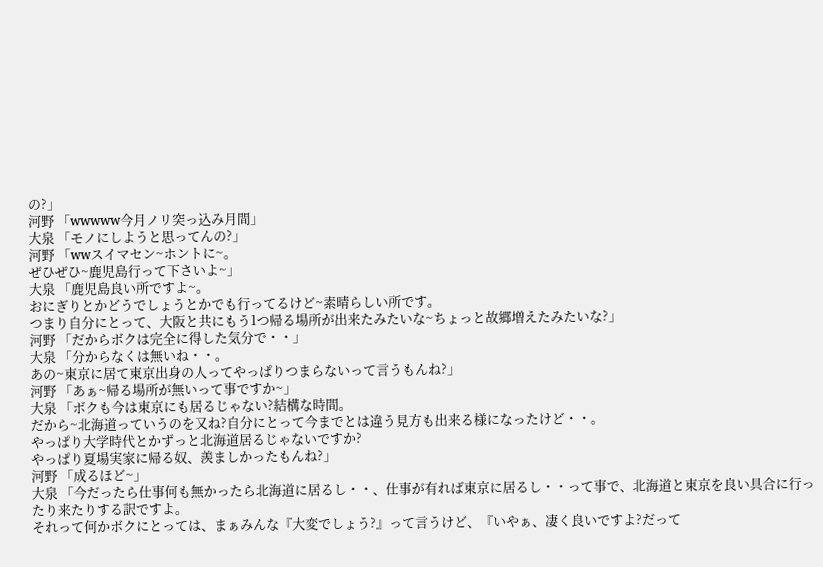の?」
河野 「wwwww今月ノリ突っ込み月間」
大泉 「モノにしようと思ってんの?」
河野 「wwスイマセン~ホントに~。
ぜひぜひ~鹿児島行って下さいよ~」
大泉 「鹿児島良い所ですよ~。
おにぎりとかどうでしょうとかでも行ってるけど~素晴らしい所です。
つまり自分にとって、大阪と共にもう1つ帰る場所が出来たみたいな~ちょっと故郷増えたみたいな?」
河野 「だからボクは完全に得した気分で・・」
大泉 「分からなくは無いね・・。
あの~東京に居て東京出身の人ってやっぱりつまらないって言うもんね?」
河野 「あぁ~帰る場所が無いって事ですか~」
大泉 「ボクも今は東京にも居るじゃない?結構な時間。
だから~北海道っていうのを又ね?自分にとって今までとは違う見方も出来る様になったけど・・。
やっぱり大学時代とかずっと北海道居るじゃないですか?
やっぱり夏場実家に帰る奴、羨ましかったもんね?」
河野 「成るほど~」
大泉 「今だったら仕事何も無かったら北海道に居るし・・、仕事が有れば東京に居るし・・って事で、北海道と東京を良い具合に行ったり来たりする訳ですよ。
それって何かボクにとっては、まぁみんな『大変でしょう?』って言うけど、『いやぁ、凄く良いですよ?だって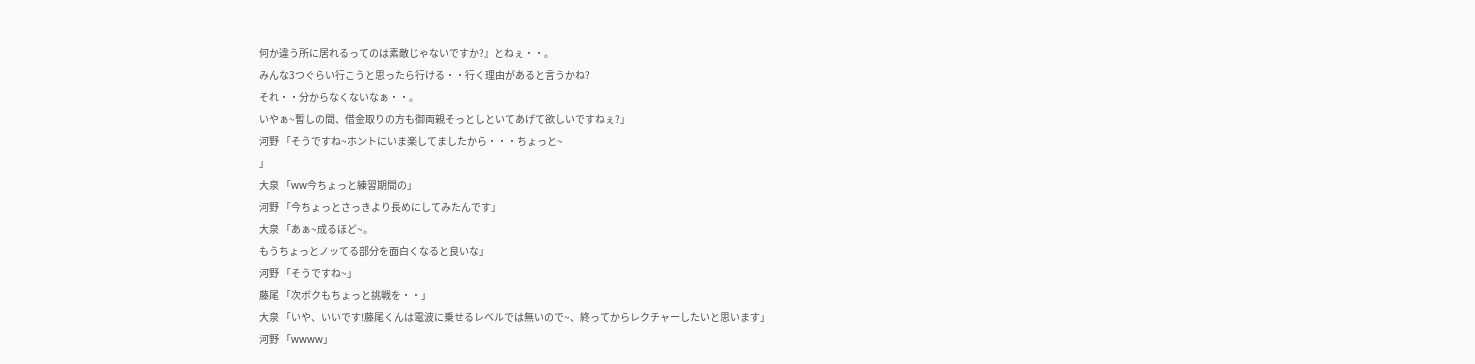何か違う所に居れるってのは素敵じゃないですか?』とねぇ・・。
みんな3つぐらい行こうと思ったら行ける・・行く理由があると言うかね?
それ・・分からなくないなぁ・・。
いやぁ~暫しの間、借金取りの方も御両親そっとしといてあげて欲しいですねぇ?」
河野 「そうですね~ホントにいま楽してましたから・・・ちょっと~
」
大泉 「ww今ちょっと練習期間の」
河野 「今ちょっとさっきより長めにしてみたんです」
大泉 「あぁ~成るほど~。
もうちょっとノッてる部分を面白くなると良いな」
河野 「そうですね~」
藤尾 「次ボクもちょっと挑戦を・・」
大泉 「いや、いいです!藤尾くんは電波に乗せるレベルでは無いので~、終ってからレクチャーしたいと思います」
河野 「wwww」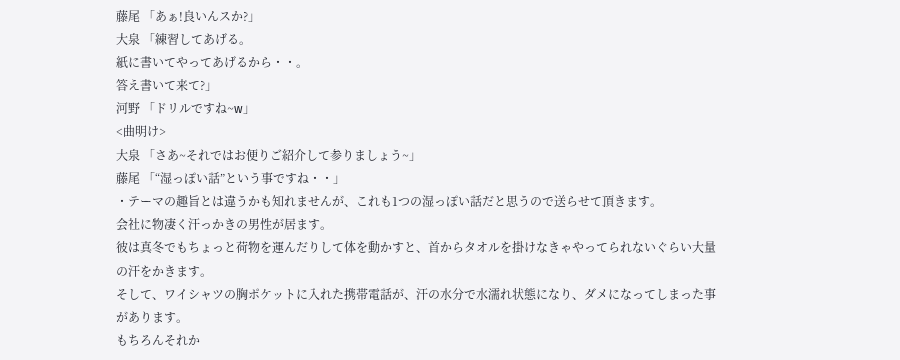藤尾 「あぁ!良いんスか?」
大泉 「練習してあげる。
紙に書いてやってあげるから・・。
答え書いて来て?」
河野 「ドリルですね~w」
<曲明け>
大泉 「さあ~それではお便りご紹介して参りましょう~」
藤尾 「“湿っぽい話”という事ですね・・」
・テーマの趣旨とは違うかも知れませんが、これも1つの湿っぽい話だと思うので送らせて頂きます。
会社に物凄く汗っかきの男性が居ます。
彼は真冬でもちょっと荷物を運んだりして体を動かすと、首からタオルを掛けなきゃやってられないぐらい大量の汗をかきます。
そして、ワイシャツの胸ポケットに入れた携帯電話が、汗の水分で水濡れ状態になり、ダメになってしまった事があります。
もちろんそれか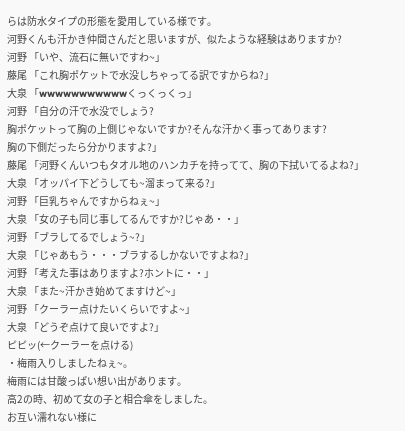らは防水タイプの形態を愛用している様です。
河野くんも汗かき仲間さんだと思いますが、似たような経験はありますか?
河野 「いや、流石に無いですわ~」
藤尾 「これ胸ポケットで水没しちゃってる訳ですからね?」
大泉 「wwwwwwwwwwwくっくっくっ」
河野 「自分の汗で水没でしょう?
胸ポケットって胸の上側じゃないですか?そんな汗かく事ってあります?
胸の下側だったら分かりますよ?」
藤尾 「河野くんいつもタオル地のハンカチを持ってて、胸の下拭いてるよね?」
大泉 「オッパイ下どうしても~溜まって来る?」
河野 「巨乳ちゃんですからねぇ~」
大泉 「女の子も同じ事してるんですか?じゃあ・・」
河野 「ブラしてるでしょう~?」
大泉 「じゃあもう・・・ブラするしかないですよね?」
河野 「考えた事はありますよ?ホントに・・」
大泉 「また~汗かき始めてますけど~」
河野 「クーラー点けたいくらいですよ~」
大泉 「どうぞ点けて良いですよ?」
ピピッ(←クーラーを点ける)
・梅雨入りしましたねぇ~。
梅雨には甘酸っぱい想い出があります。
高2の時、初めて女の子と相合傘をしました。
お互い濡れない様に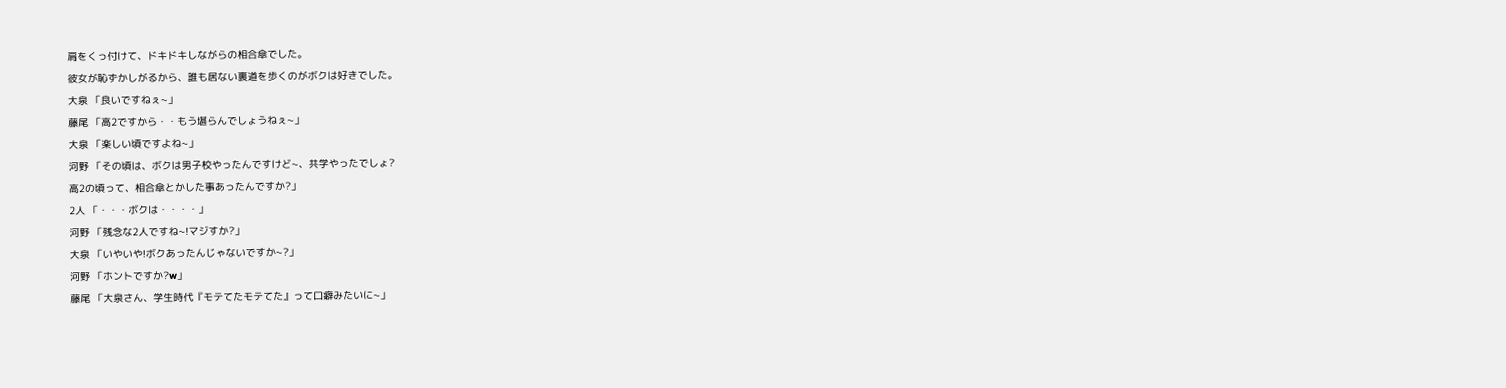肩をくっ付けて、ドキドキしながらの相合傘でした。
彼女が恥ずかしがるから、誰も居ない裏道を歩くのがボクは好きでした。
大泉 「良いですねぇ~」
藤尾 「高2ですから・・もう堪らんでしょうねぇ~」
大泉 「楽しい頃ですよね~」
河野 「その頃は、ボクは男子校やったんですけど~、共学やったでしょ?
高2の頃って、相合傘とかした事あったんですか?」
2人 「・・・ボクは・・・・」
河野 「残念な2人ですね~!マジすか?」
大泉 「いやいや!ボクあったんじゃないですか~?」
河野 「ホントですか?w」
藤尾 「大泉さん、学生時代『モテてたモテてた』って口癖みたいに~」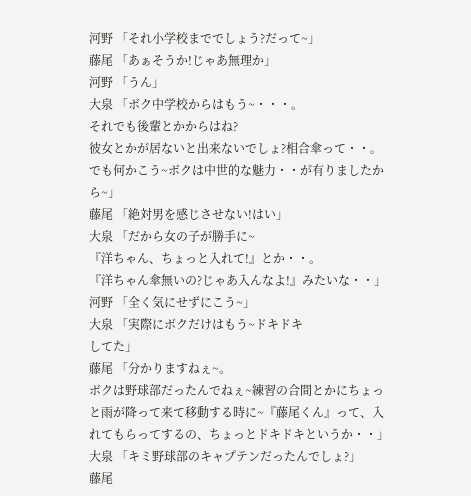河野 「それ小学校まででしょう?だって~」
藤尾 「あぁそうか!じゃあ無理か」
河野 「うん」
大泉 「ボク中学校からはもう~・・・。
それでも後輩とかからはね?
彼女とかが居ないと出来ないでしょ?相合傘って・・。
でも何かこう~ボクは中世的な魅力・・が有りましたから~」
藤尾 「絶対男を感じさせない!はい」
大泉 「だから女の子が勝手に~
『洋ちゃん、ちょっと入れて!』とか・・。
『洋ちゃん傘無いの?じゃあ入んなよ!』みたいな・・」
河野 「全く気にせずにこう~」
大泉 「実際にボクだけはもう~ドキドキ
してた」
藤尾 「分かりますねぇ~。
ボクは野球部だったんでねぇ~練習の合間とかにちょっと雨が降って来て移動する時に~『藤尾くん』って、入れてもらってするの、ちょっとドキドキというか・・」
大泉 「キミ野球部のキャプテンだったんでしょ?」
藤尾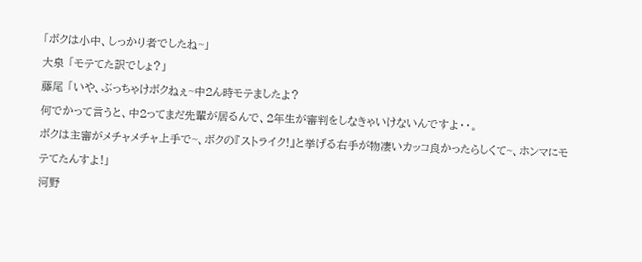「ボクは小中、しっかり者でしたね~」
大泉 「モテてた訳でしょ?」
藤尾 「いや、ぶっちゃけボクねぇ~中2ん時モテましたよ?
何でかって言うと、中2ってまだ先輩が居るんで、2年生が審判をしなきゃいけないんですよ・・。
ボクは主審がメチャメチャ上手で~、ボクの『ストライク!』と挙げる右手が物凄いカッコ良かったらしくて~、ホンマにモテてたんすよ!」
河野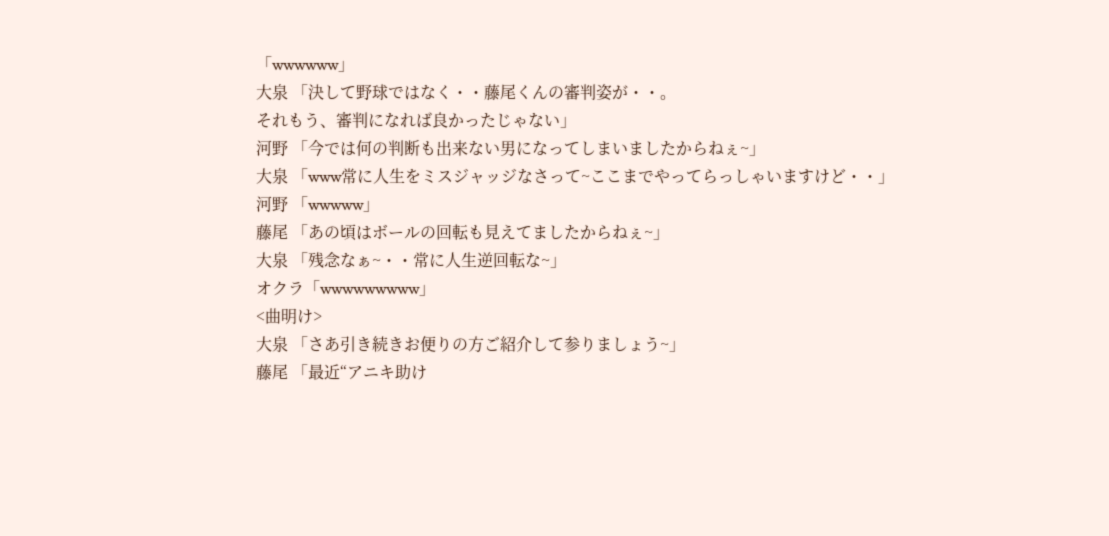「wwwwww」
大泉 「決して野球ではなく・・藤尾くんの審判姿が・・。
それもう、審判になれば良かったじゃない」
河野 「今では何の判断も出来ない男になってしまいましたからねぇ~」
大泉 「www常に人生をミスジャッジなさって~ここまでやってらっしゃいますけど・・」
河野 「wwwww」
藤尾 「あの頃はボールの回転も見えてましたからねぇ~」
大泉 「残念なぁ~・・常に人生逆回転な~」
オクラ「wwwwwwwww」
<曲明け>
大泉 「さあ引き続きお便りの方ご紹介して参りましょう~」
藤尾 「最近“アニキ助け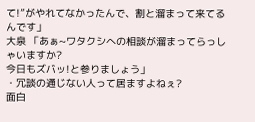て!”がやれてなかったんで、割と溜まって来てるんです」
大泉 「あぁ~ワタクシへの相談が溜まってらっしゃいますか?
今日もズバッ!と参りましょう」
・冗談の通じない人って居ますよねぇ?
面白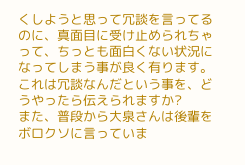くしようと思って冗談を言ってるのに、真面目に受け止められちゃって、ちっとも面白くない状況になってしまう事が良く有ります。
これは冗談なんだという事を、どうやったら伝えられますか?
また、普段から大泉さんは後輩をボロクソに言っていま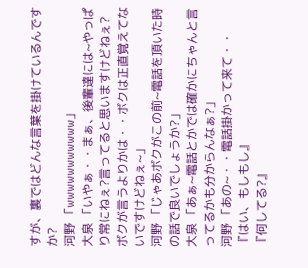すが、裏ではどんな言葉を掛けているんですか?
河野 「wwwwwwwwwww」
大泉 「いやぁ・・まぁ、後輩達には~やっぱり常にねぇ?言ってると思いますけどねぇ?
ボクが言うよりかは・・ボクは正直覚えてないですけどねぇ~」
河野 「じゃあボクがこの前~電話を頂いた時の話で良いでしょうか?」
大泉 「あぁ~電話とかでは確かにちゃんと言ってるかも分からんなぁ?」
河野 「あの~・・電話掛かって来て・・
『はい、もしもし』
『何してる?』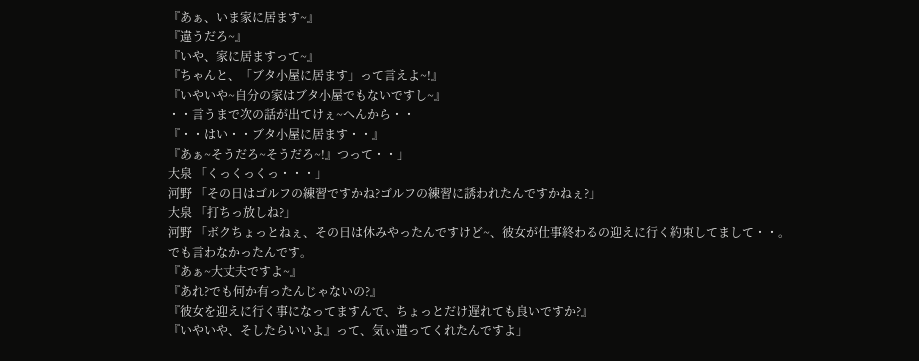『あぁ、いま家に居ます~』
『違うだろ~』
『いや、家に居ますって~』
『ちゃんと、「ブタ小屋に居ます」って言えよ~!』
『いやいや~自分の家はブタ小屋でもないですし~』
・・言うまで次の話が出てけぇ~へんから・・
『・・はい・・ブタ小屋に居ます・・』
『あぁ~そうだろ~そうだろ~!』つって・・」
大泉 「くっくっくっ・・・」
河野 「その日はゴルフの練習ですかね?ゴルフの練習に誘われたんですかねぇ?」
大泉 「打ちっ放しね?」
河野 「ボクちょっとねぇ、その日は休みやったんですけど~、彼女が仕事終わるの迎えに行く約束してまして・・。
でも言わなかったんです。
『あぁ~大丈夫ですよ~』
『あれ?でも何か有ったんじゃないの?』
『彼女を迎えに行く事になってますんで、ちょっとだけ遅れても良いですか?』
『いやいや、そしたらいいよ』って、気ぃ遣ってくれたんですよ」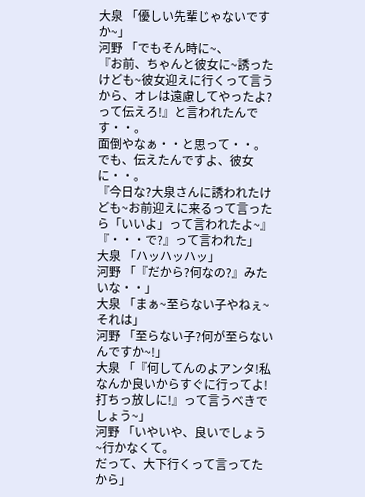大泉 「優しい先輩じゃないですか~」
河野 「でもそん時に~、
『お前、ちゃんと彼女に~誘ったけども~彼女迎えに行くって言うから、オレは遠慮してやったよ?って伝えろ!』と言われたんです・・。
面倒やなぁ・・と思って・・。
でも、伝えたんですよ、彼女に・・。
『今日な?大泉さんに誘われたけども~お前迎えに来るって言ったら「いいよ」って言われたよ~』
『・・・で?』って言われた」
大泉 「ハッハッハッ」
河野 「『だから?何なの?』みたいな・・」
大泉 「まぁ~至らない子やねぇ~それは」
河野 「至らない子?何が至らないんですか~!」
大泉 「『何してんのよアンタ!私なんか良いからすぐに行ってよ!打ちっ放しに!』って言うべきでしょう~」
河野 「いやいや、良いでしょう~行かなくて。
だって、大下行くって言ってたから」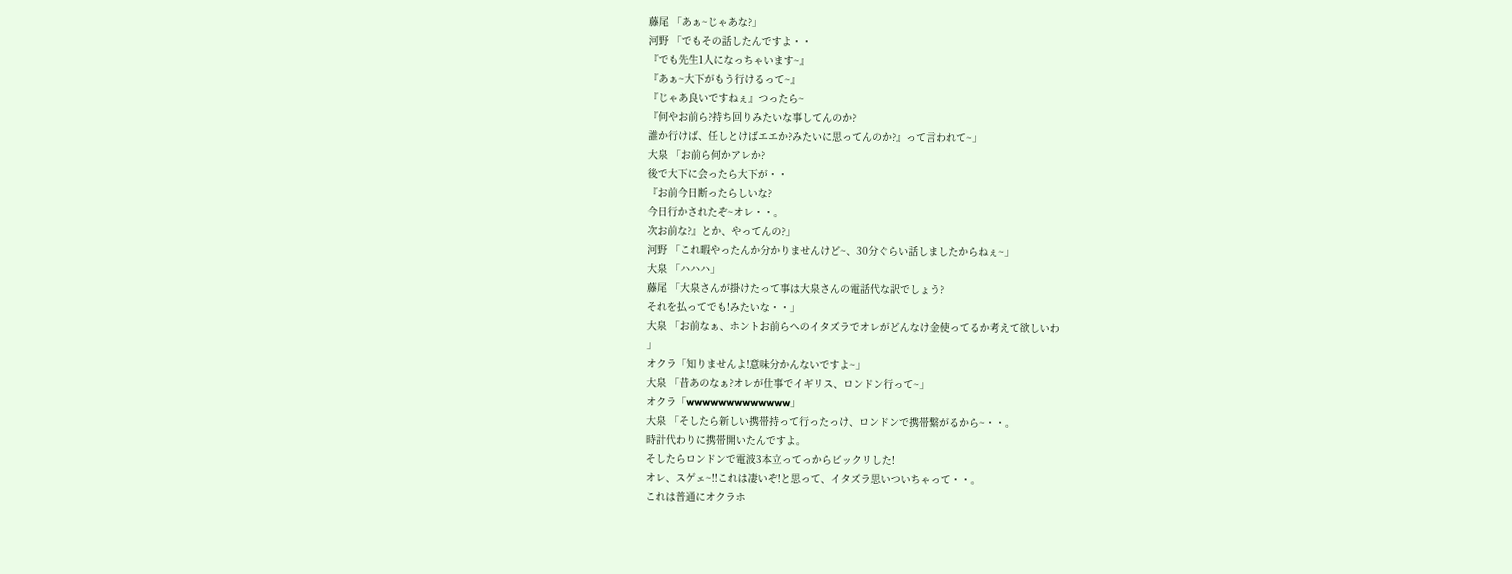藤尾 「あぁ~じゃあな?」
河野 「でもその話したんですよ・・
『でも先生1人になっちゃいます~』
『あぁ~大下がもう行けるって~』
『じゃあ良いですねぇ』つったら~
『何やお前ら?持ち回りみたいな事してんのか?
誰か行けば、任しとけばエエか?みたいに思ってんのか?』って言われて~」
大泉 「お前ら何かアレか?
後で大下に会ったら大下が・・
『お前今日断ったらしいな?
今日行かされたぞ~オレ・・。
次お前な?』とか、やってんの?」
河野 「これ暇やったんか分かりませんけど~、30分ぐらい話しましたからねぇ~」
大泉 「ハハハ」
藤尾 「大泉さんが掛けたって事は大泉さんの電話代な訳でしょう?
それを払ってでも!みたいな・・」
大泉 「お前なぁ、ホントお前らへのイタズラでオレがどんなけ金使ってるか考えて欲しいわ
」
オクラ「知りませんよ!意味分かんないですよ~」
大泉 「昔あのなぁ?オレが仕事でイギリス、ロンドン行って~」
オクラ「wwwwwwwwwwwww」
大泉 「そしたら新しい携帯持って行ったっけ、ロンドンで携帯繋がるから~・・。
時計代わりに携帯開いたんですよ。
そしたらロンドンで電波3本立ってっからビックリした!
オレ、スゲェ~!!これは凄いぞ!と思って、イタズラ思いついちゃって・・。
これは普通にオクラホ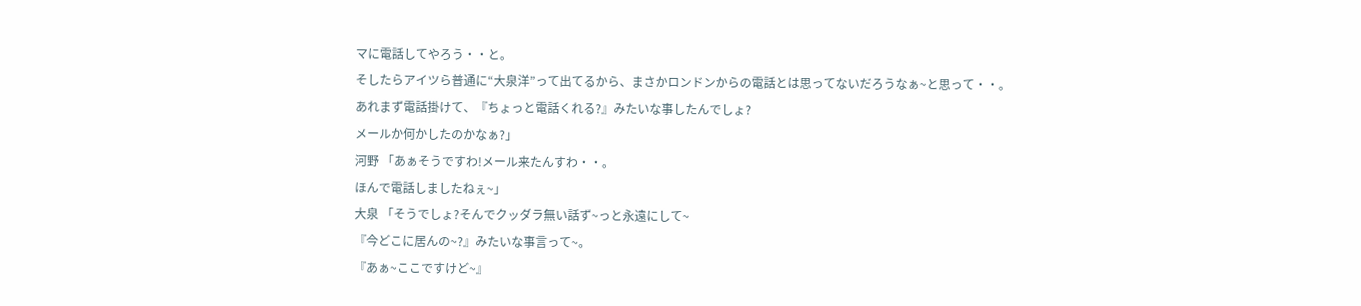マに電話してやろう・・と。
そしたらアイツら普通に“大泉洋”って出てるから、まさかロンドンからの電話とは思ってないだろうなぁ~と思って・・。
あれまず電話掛けて、『ちょっと電話くれる?』みたいな事したんでしょ?
メールか何かしたのかなぁ?」
河野 「あぁそうですわ!メール来たんすわ・・。
ほんで電話しましたねぇ~」
大泉 「そうでしょ?そんでクッダラ無い話ず~っと永遠にして~
『今どこに居んの~?』みたいな事言って~。
『あぁ~ここですけど~』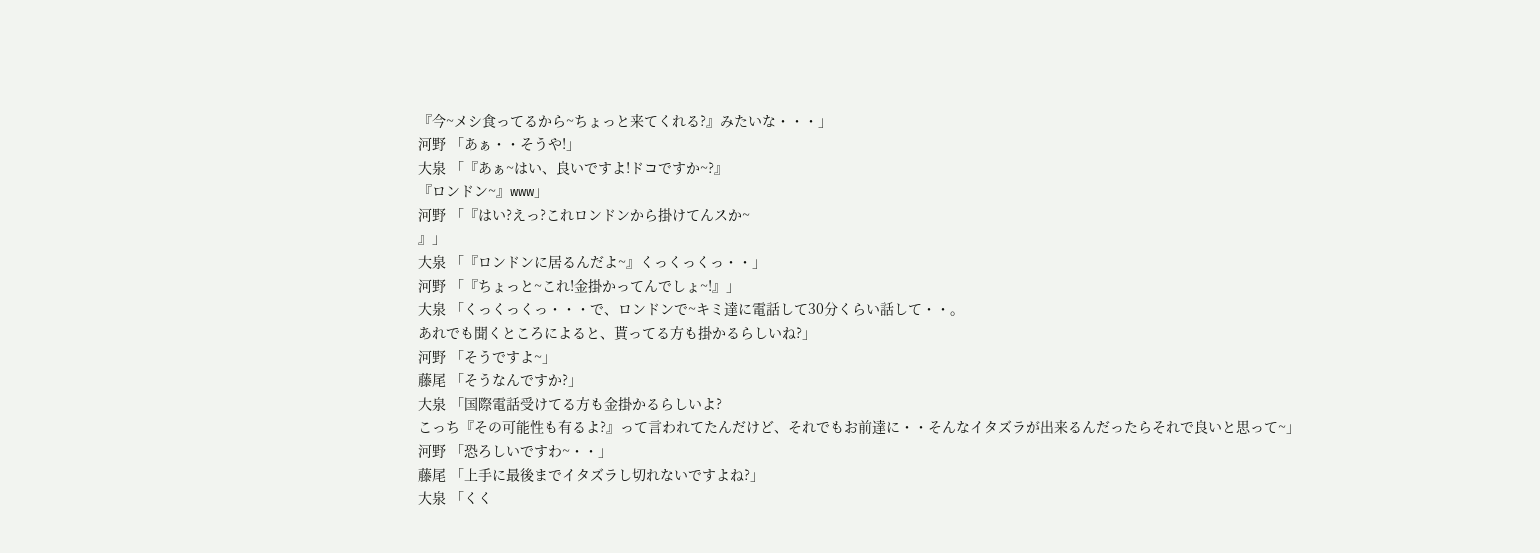『今~メシ食ってるから~ちょっと来てくれる?』みたいな・・・」
河野 「あぁ・・そうや!」
大泉 「『あぁ~はい、良いですよ!ドコですか~?』
『ロンドン~』www」
河野 「『はい?えっ?これロンドンから掛けてんスか~
』」
大泉 「『ロンドンに居るんだよ~』くっくっくっ・・」
河野 「『ちょっと~これ!金掛かってんでしょ~!』」
大泉 「くっくっくっ・・・で、ロンドンで~キミ達に電話して30分くらい話して・・。
あれでも聞くところによると、貰ってる方も掛かるらしいね?」
河野 「そうですよ~」
藤尾 「そうなんですか?」
大泉 「国際電話受けてる方も金掛かるらしいよ?
こっち『その可能性も有るよ?』って言われてたんだけど、それでもお前達に・・そんなイタズラが出来るんだったらそれで良いと思って~」
河野 「恐ろしいですわ~・・」
藤尾 「上手に最後までイタズラし切れないですよね?」
大泉 「くく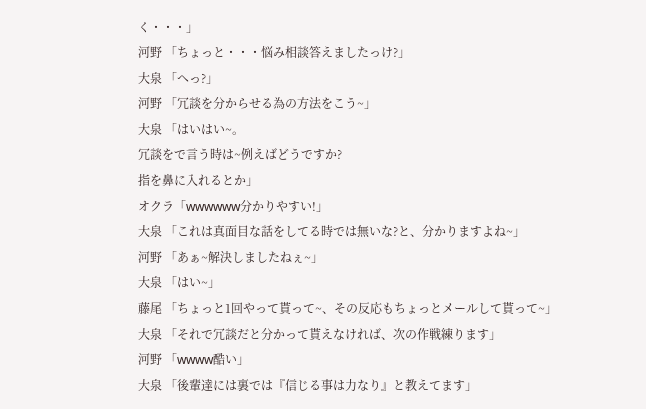く・・・」
河野 「ちょっと・・・悩み相談答えましたっけ?」
大泉 「へっ?」
河野 「冗談を分からせる為の方法をこう~」
大泉 「はいはい~。
冗談をで言う時は~例えばどうですか?
指を鼻に入れるとか」
オクラ「wwwwww分かりやすい!」
大泉 「これは真面目な話をしてる時では無いな?と、分かりますよね~」
河野 「あぁ~解決しましたねぇ~」
大泉 「はい~」
藤尾 「ちょっと1回やって貰って~、その反応もちょっとメールして貰って~」
大泉 「それで冗談だと分かって貰えなければ、次の作戦練ります」
河野 「wwww酷い」
大泉 「後輩達には裏では『信じる事は力なり』と教えてます」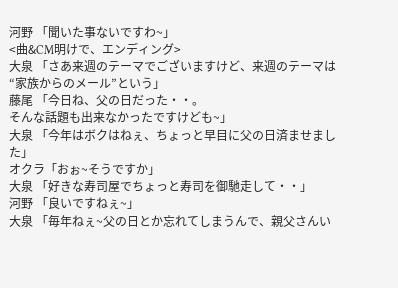河野 「聞いた事ないですわ~」
<曲&CM明けで、エンディング>
大泉 「さあ来週のテーマでございますけど、来週のテーマは“家族からのメール”という」
藤尾 「今日ね、父の日だった・・。
そんな話題も出来なかったですけども~」
大泉 「今年はボクはねぇ、ちょっと早目に父の日済ませました」
オクラ「おぉ~そうですか」
大泉 「好きな寿司屋でちょっと寿司を御馳走して・・」
河野 「良いですねぇ~」
大泉 「毎年ねぇ~父の日とか忘れてしまうんで、親父さんい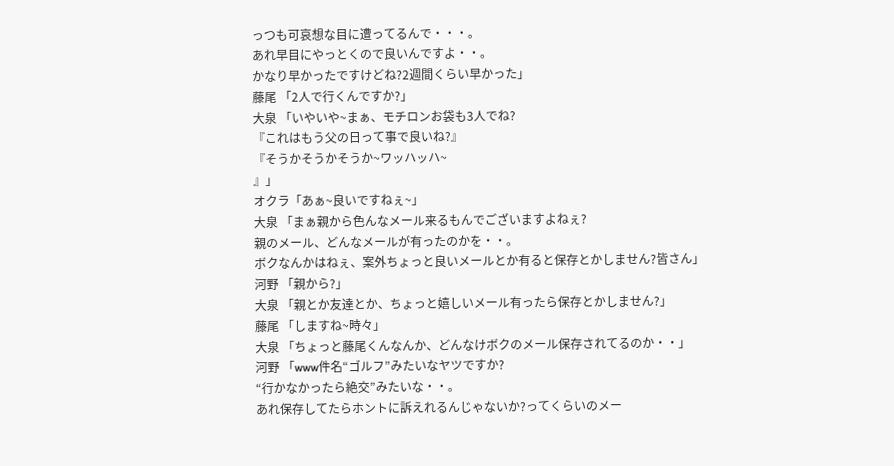っつも可哀想な目に遭ってるんで・・・。
あれ早目にやっとくので良いんですよ・・。
かなり早かったですけどね?2週間くらい早かった」
藤尾 「2人で行くんですか?」
大泉 「いやいや~まぁ、モチロンお袋も3人でね?
『これはもう父の日って事で良いね?』
『そうかそうかそうか~ワッハッハ~
』」
オクラ「あぁ~良いですねぇ~」
大泉 「まぁ親から色んなメール来るもんでございますよねぇ?
親のメール、どんなメールが有ったのかを・・。
ボクなんかはねぇ、案外ちょっと良いメールとか有ると保存とかしません?皆さん」
河野 「親から?」
大泉 「親とか友達とか、ちょっと嬉しいメール有ったら保存とかしません?」
藤尾 「しますね~時々」
大泉 「ちょっと藤尾くんなんか、どんなけボクのメール保存されてるのか・・」
河野 「www件名“ゴルフ”みたいなヤツですか?
“行かなかったら絶交”みたいな・・。
あれ保存してたらホントに訴えれるんじゃないか?ってくらいのメー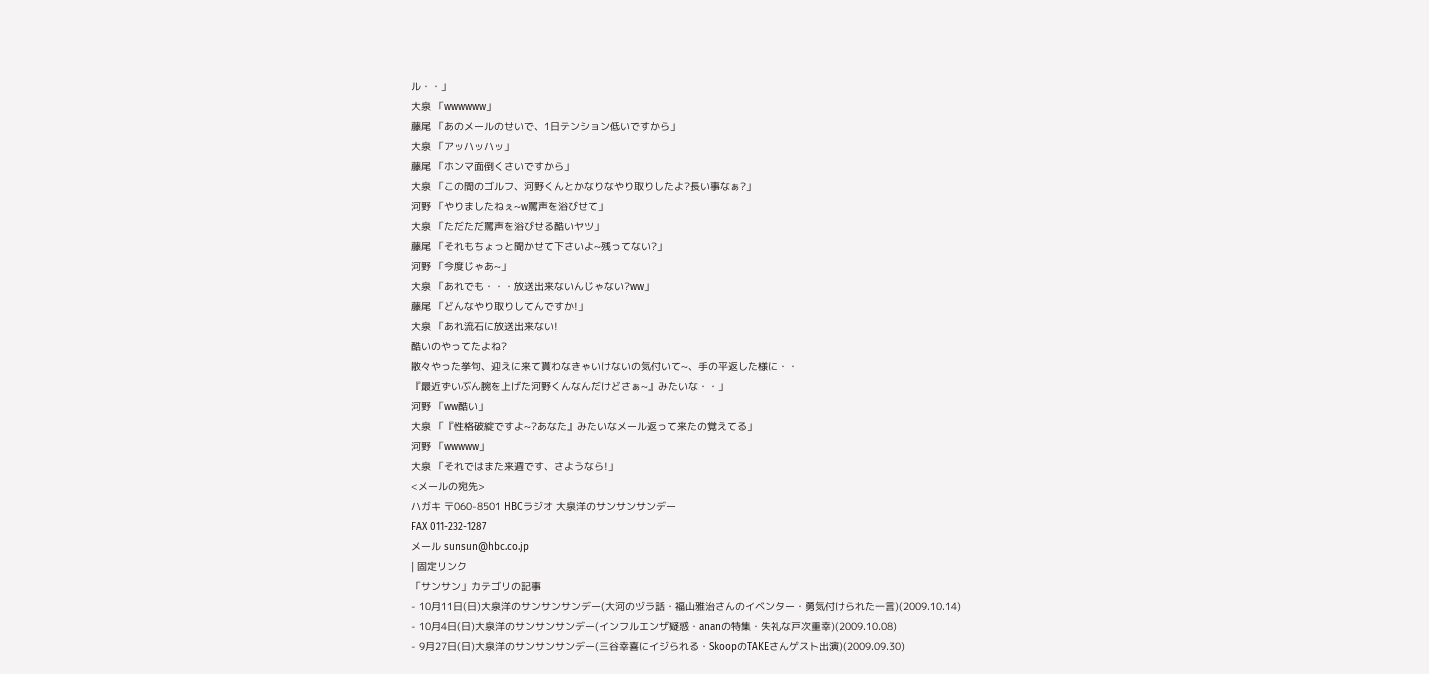ル・・」
大泉 「wwwwww」
藤尾 「あのメールのせいで、1日テンション低いですから」
大泉 「アッハッハッ」
藤尾 「ホンマ面倒くさいですから」
大泉 「この間のゴルフ、河野くんとかなりなやり取りしたよ?長い事なぁ?」
河野 「やりましたねぇ~w罵声を浴びせて」
大泉 「ただただ罵声を浴びせる酷いヤツ」
藤尾 「それもちょっと聞かせて下さいよ~残ってない?」
河野 「今度じゃあ~」
大泉 「あれでも・・・放送出来ないんじゃない?ww」
藤尾 「どんなやり取りしてんですか!」
大泉 「あれ流石に放送出来ない!
酷いのやってたよね?
散々やった挙句、迎えに来て貰わなきゃいけないの気付いて~、手の平返した様に・・
『最近ずいぶん腕を上げた河野くんなんだけどさぁ~』みたいな・・」
河野 「ww酷い」
大泉 「『性格破綻ですよ~?あなた』みたいなメール返って来たの覚えてる」
河野 「wwwww」
大泉 「それではまた来週です、さようなら!」
<メールの宛先>
ハガキ 〒060-8501 HBCラジオ 大泉洋のサンサンサンデー
FAX 011-232-1287
メール sunsun@hbc.co.jp
| 固定リンク
「サンサン」カテゴリの記事
- 10月11日(日)大泉洋のサンサンサンデー(大河のヅラ話・福山雅治さんのイベンター・勇気付けられた一言)(2009.10.14)
- 10月4日(日)大泉洋のサンサンサンデー(インフルエンザ疑惑・ananの特集・失礼な戸次重幸)(2009.10.08)
- 9月27日(日)大泉洋のサンサンサンデー(三谷幸喜にイジられる・SkoopのTAKEさんゲスト出演)(2009.09.30)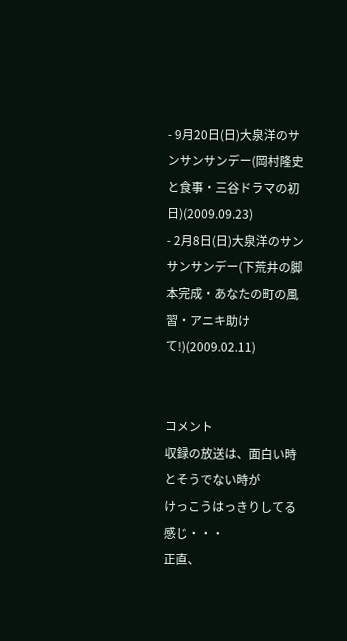- 9月20日(日)大泉洋のサンサンサンデー(岡村隆史と食事・三谷ドラマの初日)(2009.09.23)
- 2月8日(日)大泉洋のサンサンサンデー(下荒井の脚本完成・あなたの町の風習・アニキ助けて!)(2009.02.11)


コメント
収録の放送は、面白い時とそうでない時が
けっこうはっきりしてる感じ・・・
正直、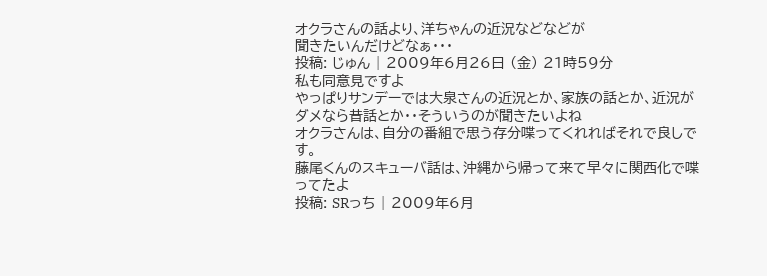オクラさんの話より、洋ちゃんの近況などなどが
聞きたいんだけどなぁ・・・
投稿: じゅん | 2009年6月26日 (金) 21時59分
私も同意見ですよ
やっぱりサンデーでは大泉さんの近況とか、家族の話とか、近況がダメなら昔話とか・・そういうのが聞きたいよね
オクラさんは、自分の番組で思う存分喋ってくれればそれで良しです。
藤尾くんのスキューバ話は、沖縄から帰って来て早々に関西化で喋ってたよ
投稿: SRっち | 2009年6月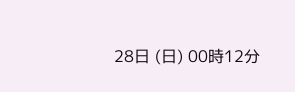28日 (日) 00時12分